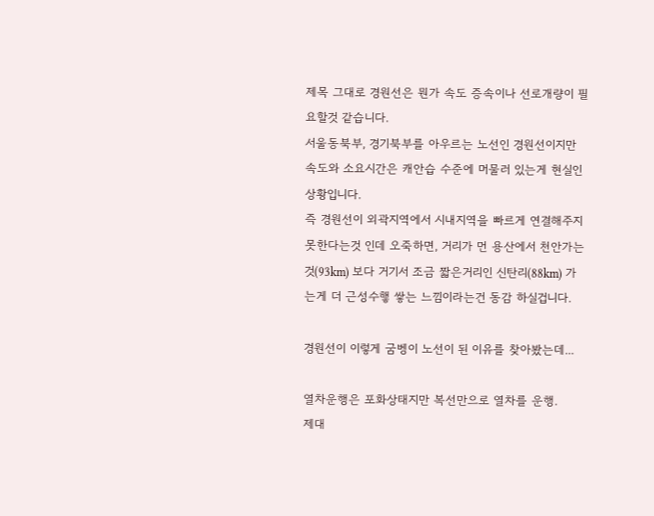제목 그대로 경원선은 뭔가 속도 증속이나 선로개량이 필요할것 같습니다.
서울동북부, 경기북부를 아우르는 노선인 경원선이지만 속도와 소요시간은 캐안습 수준에 머물러 있는게 현실인 상황입니다.
즉 경원선이 외곽지역에서 시내지역을 빠르게 연결해주지 못한다는것 인데 오죽하면, 거리가 먼 용산에서 천안가는것(93km) 보다 거기서 조금 짧은거리인 신탄리(88km) 가는게 더 근성수햏 쌓는 느낌이라는건 동감 하실겁니다.

경원선이 이렇게 굼벵이 노선이 된 이유를 찾아봤는데...

열차운행은 포화상태지만 복선만으로 열차를 운행.
제대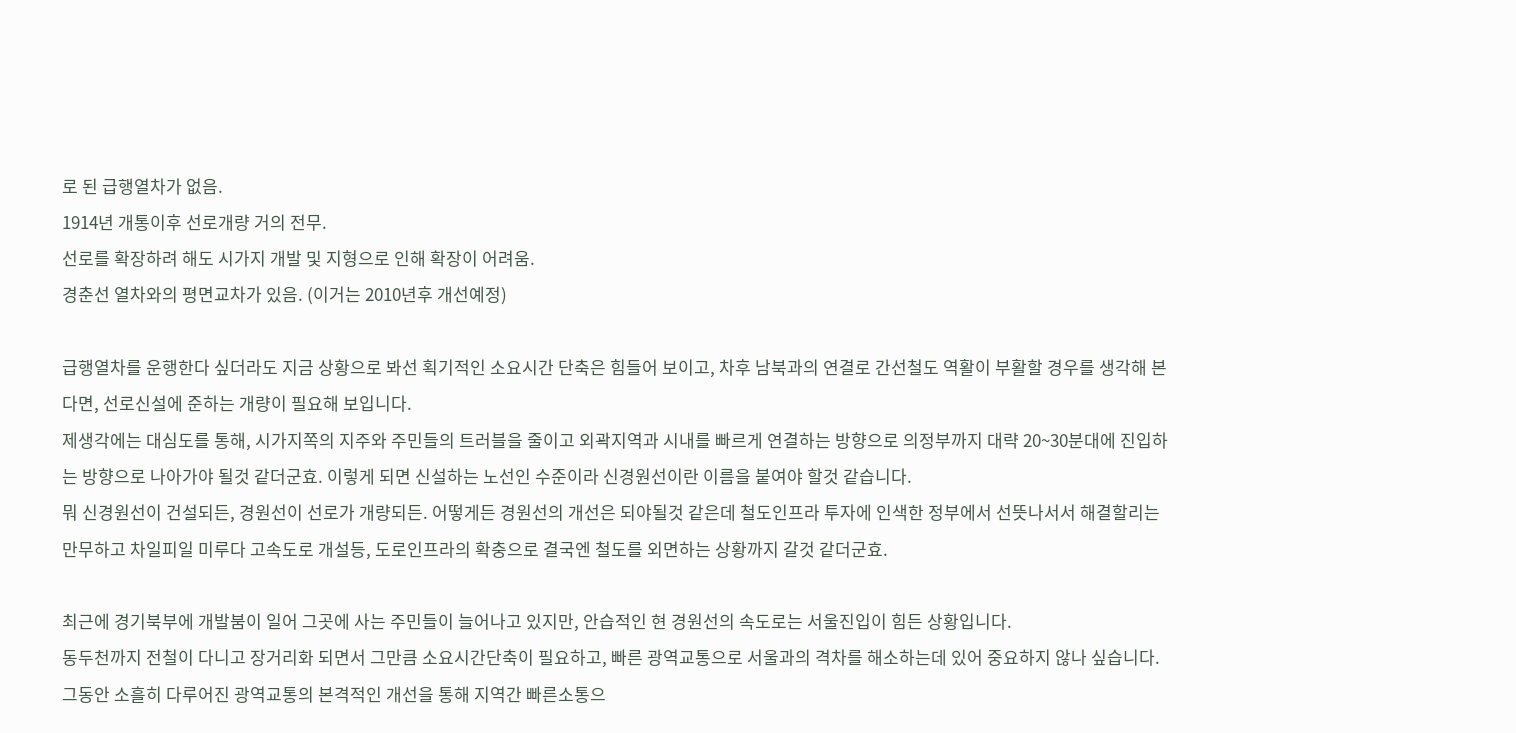로 된 급행열차가 없음.
1914년 개통이후 선로개량 거의 전무.
선로를 확장하려 해도 시가지 개발 및 지형으로 인해 확장이 어려움.
경춘선 열차와의 평면교차가 있음. (이거는 2010년후 개선예정)

급행열차를 운행한다 싶더라도 지금 상황으로 봐선 획기적인 소요시간 단축은 힘들어 보이고, 차후 남북과의 연결로 간선철도 역활이 부활할 경우를 생각해 본다면, 선로신설에 준하는 개량이 필요해 보입니다.
제생각에는 대심도를 통해, 시가지쪽의 지주와 주민들의 트러블을 줄이고 외곽지역과 시내를 빠르게 연결하는 방향으로 의정부까지 대략 20~30분대에 진입하는 방향으로 나아가야 될것 같더군효. 이렇게 되면 신설하는 노선인 수준이라 신경원선이란 이름을 붙여야 할것 같습니다.
뭐 신경원선이 건설되든, 경원선이 선로가 개량되든. 어떻게든 경원선의 개선은 되야될것 같은데 철도인프라 투자에 인색한 정부에서 선뜻나서서 해결할리는 만무하고 차일피일 미루다 고속도로 개설등, 도로인프라의 확충으로 결국엔 철도를 외면하는 상황까지 갈것 같더군효.

최근에 경기북부에 개발붐이 일어 그곳에 사는 주민들이 늘어나고 있지만, 안습적인 현 경원선의 속도로는 서울진입이 힘든 상황입니다.
동두천까지 전철이 다니고 장거리화 되면서 그만큼 소요시간단축이 필요하고, 빠른 광역교통으로 서울과의 격차를 해소하는데 있어 중요하지 않나 싶습니다.
그동안 소흘히 다루어진 광역교통의 본격적인 개선을 통해 지역간 빠른소통으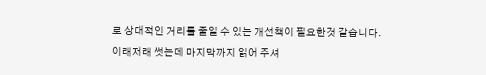로 상대적인 거리를 줄일 수 있는 개선책이 필요한것 같습니다.
이래저래 썻는데 마지막까지 읽어 주셔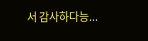서 감사하다능...